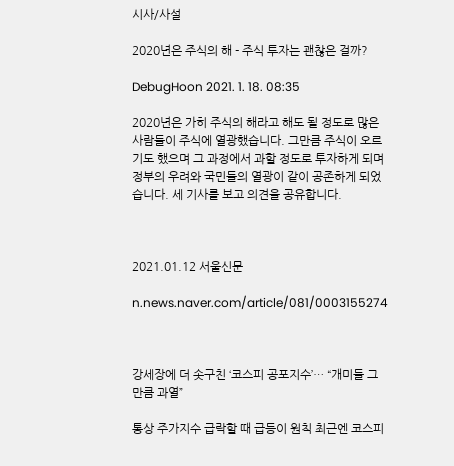시사/사설

2020년은 주식의 해 - 주식 투자는 괜찮은 걸까?

DebugHoon 2021. 1. 18. 08:35

2020년은 가히 주식의 해라고 해도 될 정도로 많은 사람들이 주식에 열광했습니다. 그만큼 주식이 오르기도 했으며 그 과정에서 과할 정도로 투자하게 되며 정부의 우려와 국민들의 열광이 같이 공존하게 되었습니다. 세 기사를 보고 의견을 공유합니다.



2021.01.12 서울신문

n.news.naver.com/article/081/0003155274



강세장에 더 솟구친 ‘코스피 공포지수’… “개미들 그만큼 과열”

통상 주가지수 급락할 때 급등이 원칙 최근엔 코스피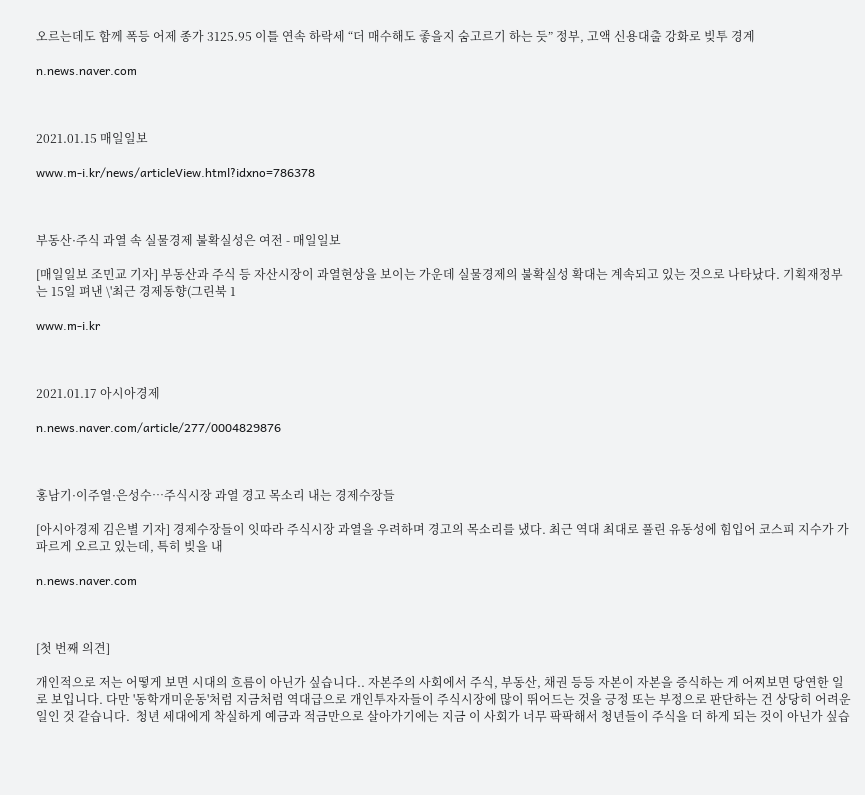오르는데도 함께 폭등 어제 종가 3125.95 이틀 연속 하락세 “더 매수해도 좋을지 숨고르기 하는 듯” 정부, 고액 신용대출 강화로 빚투 경계

n.news.naver.com



2021.01.15 매일일보

www.m-i.kr/news/articleView.html?idxno=786378



부동산·주식 과열 속 실물경제 불확실성은 여전 - 매일일보

[매일일보 조민교 기자] 부동산과 주식 등 자산시장이 과열현상을 보이는 가운데 실물경제의 불확실성 확대는 계속되고 있는 것으로 나타났다. 기획재정부는 15일 펴낸 \'최근 경제동향(그린북 1

www.m-i.kr



2021.01.17 아시아경제

n.news.naver.com/article/277/0004829876



홍남기·이주열·은성수…주식시장 과열 경고 목소리 내는 경제수장들

[아시아경제 김은별 기자] 경제수장들이 잇따라 주식시장 과열을 우려하며 경고의 목소리를 냈다. 최근 역대 최대로 풀린 유동성에 힘입어 코스피 지수가 가파르게 오르고 있는데, 특히 빚을 내

n.news.naver.com



[첫 번째 의견]

개인적으로 저는 어떻게 보면 시대의 흐름이 아닌가 싶습니다.. 자본주의 사회에서 주식, 부동산, 채권 등등 자본이 자본을 증식하는 게 어찌보면 당연한 일로 보입니다. 다만 '동학개미운동'처럼 지금처럼 역대급으로 개인투자자들이 주식시장에 많이 뛰어드는 것을 긍정 또는 부정으로 판단하는 건 상당히 어려운 일인 것 같습니다.  청년 세대에게 착실하게 예금과 적금만으로 살아가기에는 지금 이 사회가 너무 팍팍해서 청년들이 주식을 더 하게 되는 것이 아닌가 싶습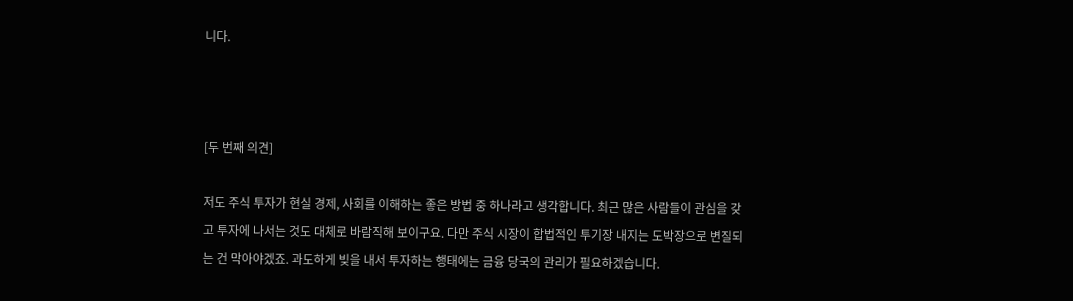니다.



[두 번째 의견]

저도 주식 투자가 현실 경제, 사회를 이해하는 좋은 방법 중 하나라고 생각합니다. 최근 많은 사람들이 관심을 갖고 투자에 나서는 것도 대체로 바람직해 보이구요. 다만 주식 시장이 합법적인 투기장 내지는 도박장으로 변질되는 건 막아야겠죠. 과도하게 빚을 내서 투자하는 행태에는 금융 당국의 관리가 필요하겠습니다.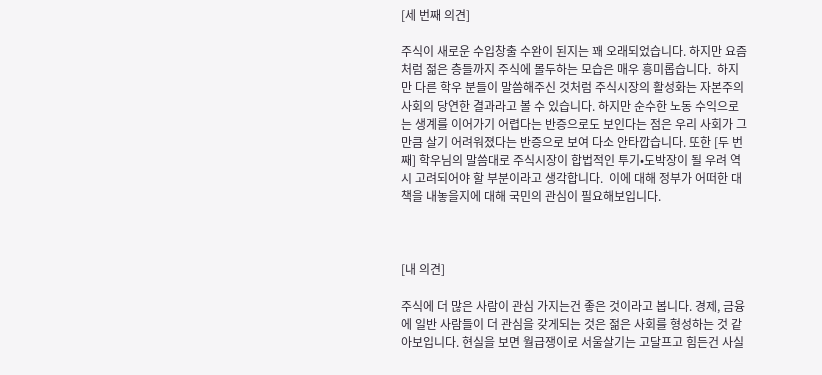[세 번째 의견]

주식이 새로운 수입창출 수완이 된지는 꽤 오래되었습니다. 하지만 요즘처럼 젊은 층들까지 주식에 몰두하는 모습은 매우 흥미롭습니다.  하지만 다른 학우 분들이 말씀해주신 것처럼 주식시장의 활성화는 자본주의 사회의 당연한 결과라고 볼 수 있습니다. 하지만 순수한 노동 수익으로는 생계를 이어가기 어렵다는 반증으로도 보인다는 점은 우리 사회가 그만큼 살기 어려워졌다는 반증으로 보여 다소 안타깝습니다. 또한 [두 번째] 학우님의 말씀대로 주식시장이 합법적인 투기•도박장이 될 우려 역시 고려되어야 할 부분이라고 생각합니다.  이에 대해 정부가 어떠한 대책을 내놓을지에 대해 국민의 관심이 필요해보입니다.



[내 의견]

주식에 더 많은 사람이 관심 가지는건 좋은 것이라고 봅니다. 경제, 금융에 일반 사람들이 더 관심을 갖게되는 것은 젊은 사회를 형성하는 것 같아보입니다. 현실을 보면 월급쟁이로 서울살기는 고달프고 힘든건 사실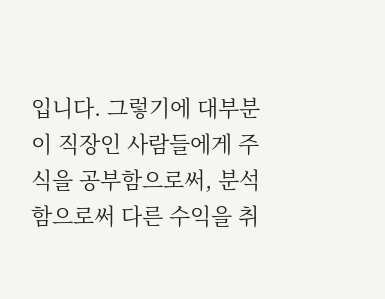입니다. 그렇기에 대부분이 직장인 사람들에게 주식을 공부함으로써, 분석함으로써 다른 수익을 취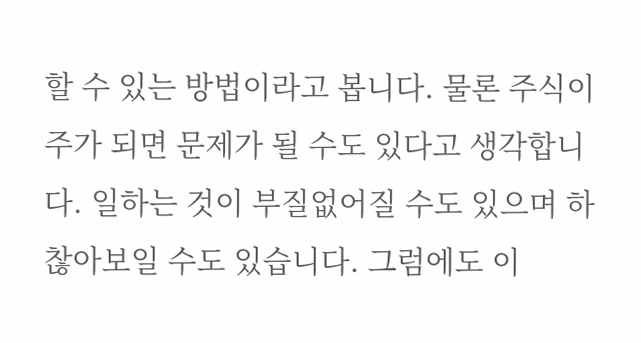할 수 있는 방법이라고 봅니다. 물론 주식이 주가 되면 문제가 될 수도 있다고 생각합니다. 일하는 것이 부질없어질 수도 있으며 하찮아보일 수도 있습니다. 그럼에도 이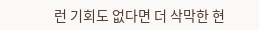런 기회도 없다면 더 삭막한 현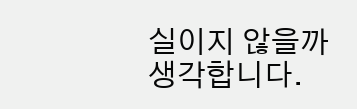실이지 않을까 생각합니다.